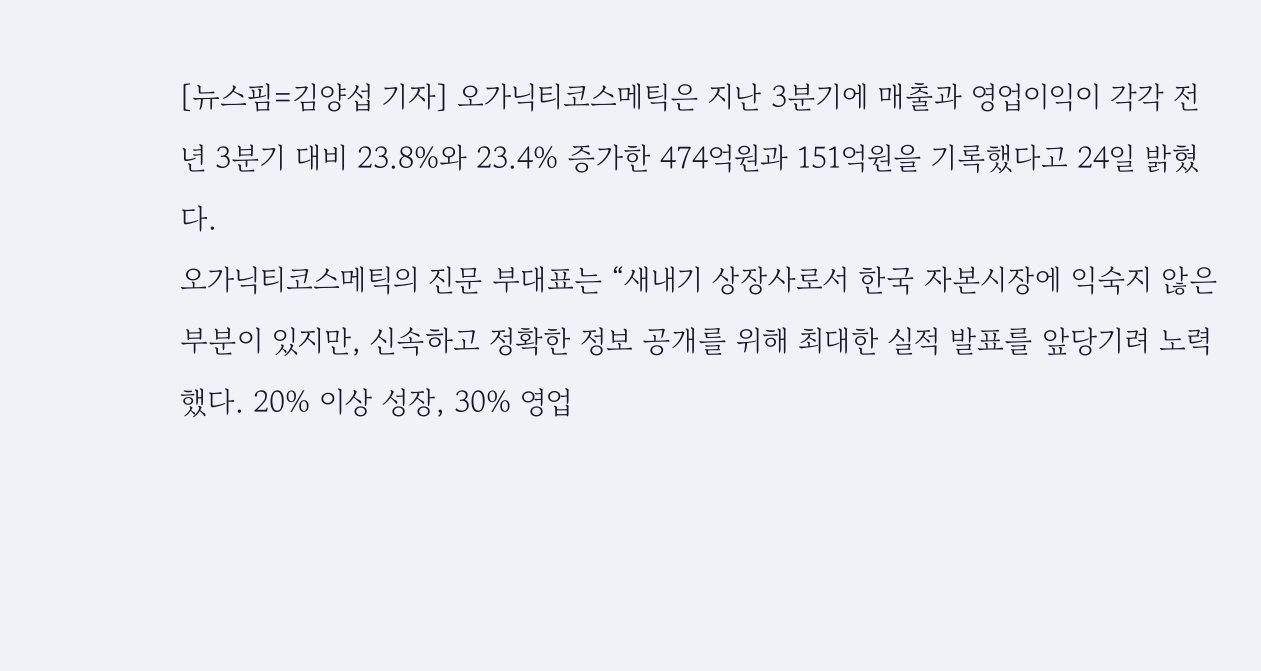[뉴스핌=김양섭 기자] 오가닉티코스메틱은 지난 3분기에 매출과 영업이익이 각각 전년 3분기 대비 23.8%와 23.4% 증가한 474억원과 151억원을 기록했다고 24일 밝혔다.
오가닉티코스메틱의 진문 부대표는 “새내기 상장사로서 한국 자본시장에 익숙지 않은 부분이 있지만, 신속하고 정확한 정보 공개를 위해 최대한 실적 발표를 앞당기려 노력했다. 20% 이상 성장, 30% 영업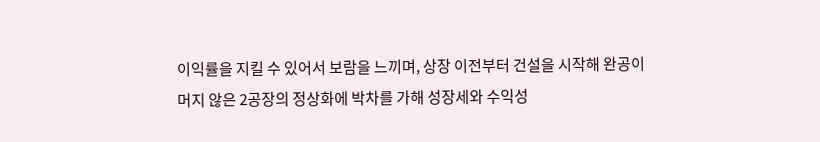이익률을 지킬 수 있어서 보람을 느끼며, 상장 이전부터 건설을 시작해 완공이 머지 않은 2공장의 정상화에 박차를 가해 성장세와 수익성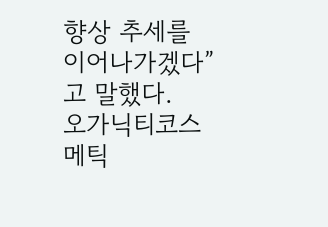향상 추세를 이어나가겠다”고 말했다.
오가닉티코스메틱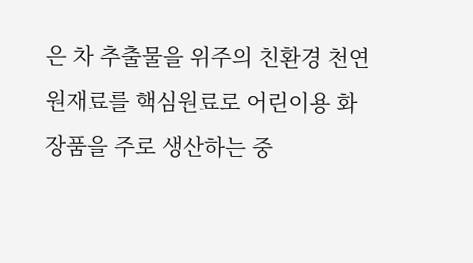은 차 추출물을 위주의 친환경 천연 원재료를 핵심원료로 어린이용 화 장품을 주로 생산하는 중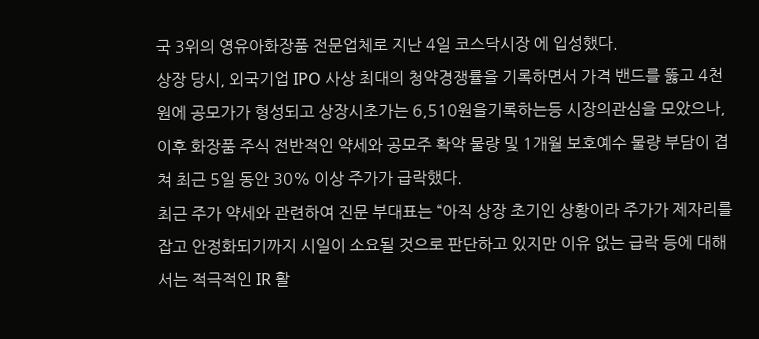국 3위의 영유아화장품 전문업체로 지난 4일 코스닥시장 에 입성했다.
상장 당시, 외국기업 IPO 사상 최대의 청약경쟁률을 기록하면서 가격 밴드를 뚫고 4천원에 공모가가 형성되고 상장시초가는 6,510원을기록하는등 시장의관심을 모았으나, 이후 화장품 주식 전반적인 약세와 공모주 확약 물량 및 1개월 보호예수 물량 부담이 겹쳐 최근 5일 동안 30% 이상 주가가 급락했다.
최근 주가 약세와 관련하여 진문 부대표는 “아직 상장 초기인 상황이라 주가가 제자리를 잡고 안정화되기까지 시일이 소요될 것으로 판단하고 있지만 이유 없는 급락 등에 대해서는 적극적인 IR 활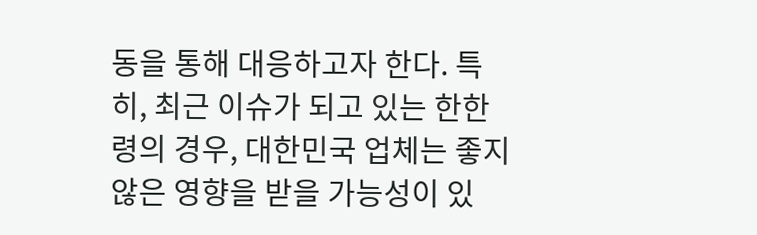동을 통해 대응하고자 한다. 특히, 최근 이슈가 되고 있는 한한령의 경우, 대한민국 업체는 좋지 않은 영향을 받을 가능성이 있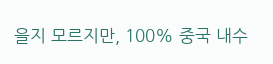을지 모르지만, 100% 중국 내수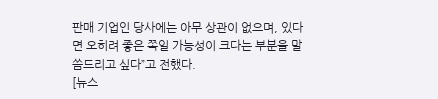판매 기업인 당사에는 아무 상관이 없으며, 있다면 오히려 좋은 쪽일 가능성이 크다는 부분을 말씀드리고 싶다”고 전했다.
[뉴스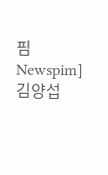핌 Newspim] 김양섭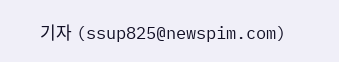기자 (ssup825@newspim.com)